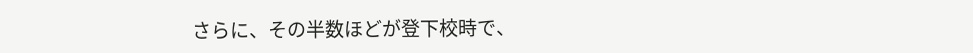さらに、その半数ほどが登下校時で、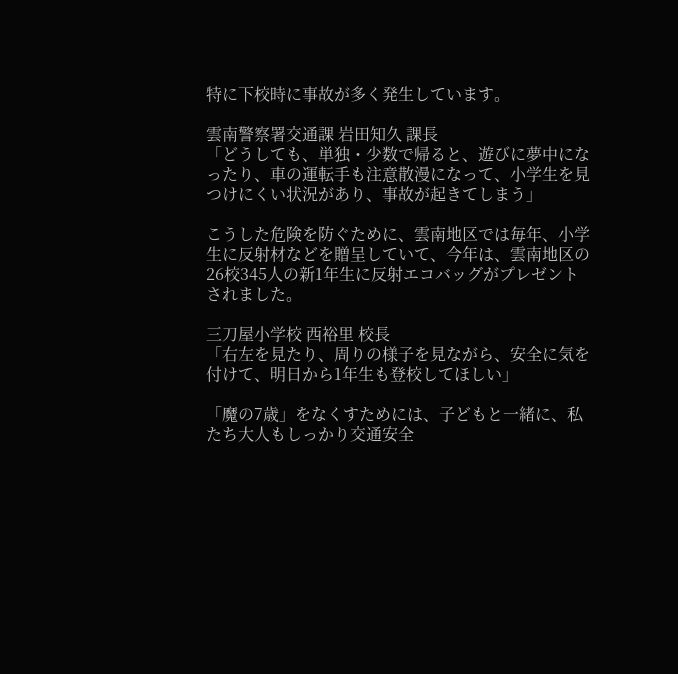特に下校時に事故が多く発生しています。

雲南警察署交通課 岩田知久 課長
「どうしても、単独・少数で帰ると、遊びに夢中になったり、車の運転手も注意散漫になって、小学生を見つけにくい状況があり、事故が起きてしまう」

こうした危険を防ぐために、雲南地区では毎年、小学生に反射材などを贈呈していて、今年は、雲南地区の
26校345人の新1年生に反射エコバッグがプレゼントされました。

三刀屋小学校 西裕里 校長
「右左を見たり、周りの様子を見ながら、安全に気を付けて、明日から1年生も登校してほしい」

「魔の7歳」をなくすためには、子どもと一緒に、私たち大人もしっかり交通安全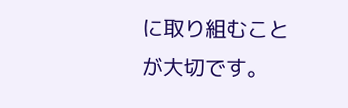に取り組むことが大切です。